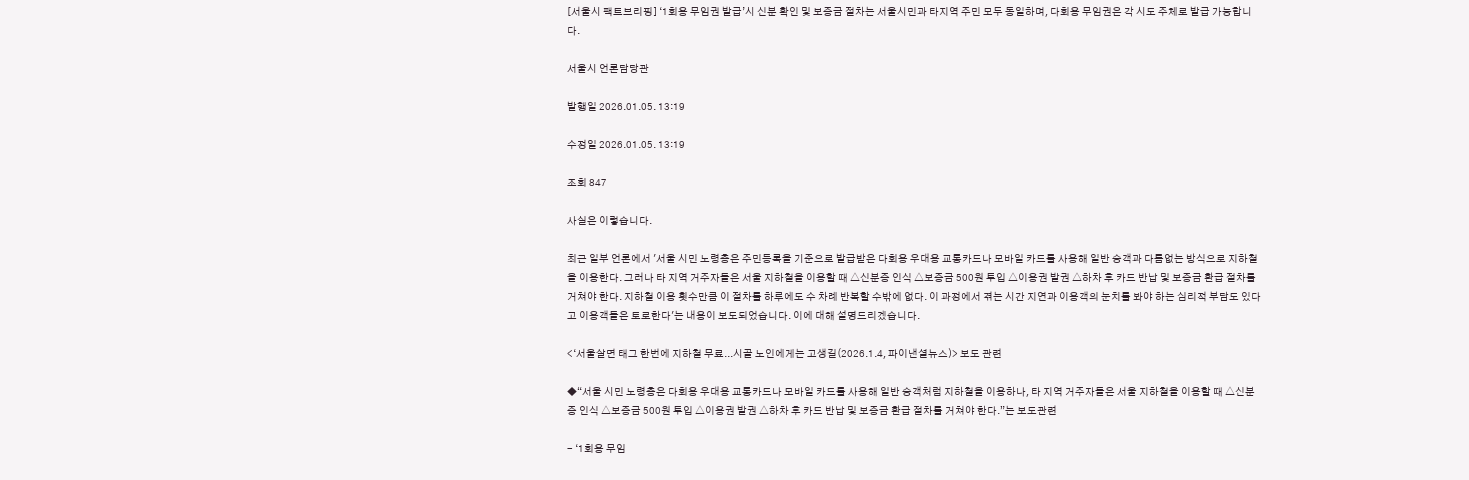[서울시 팩트브리핑] ‘1회용 무임권 발급’시 신분 확인 및 보증금 절차는 서울시민과 타지역 주민 모두 동일하며, 다회용 무임권은 각 시도 주체로 발급 가능합니다.

서울시 언론담당관

발행일 2026.01.05. 13:19

수정일 2026.01.05. 13:19

조회 847

사실은 이렇습니다.

최근 일부 언론에서 '서울 시민 노령층은 주민등록을 기준으로 발급받은 다회용 우대용 교통카드나 모바일 카드를 사용해 일반 승객과 다름없는 방식으로 지하철을 이용한다. 그러나 타 지역 거주자들은 서울 지하철을 이용할 때 △신분증 인식 △보증금 500원 투입 △이용권 발권 △하차 후 카드 반납 및 보증금 환급 절차를 거쳐야 한다. 지하철 이용 횟수만큼 이 절차를 하루에도 수 차례 반복할 수밖에 없다. 이 과정에서 겪는 시간 지연과 이용객의 눈치를 봐야 하는 심리적 부담도 있다고 이용객들은 토로한다'는 내용이 보도되었습니다. 이에 대해 설명드리겠습니다.

<‘서울살면 태그 한번에 지하철 무료...시골 노인에게는 고생길(2026.1.4, 파이낸셜뉴스)> 보도 관련

◆“서울 시민 노령층은 다회용 우대용 교통카드나 모바일 카드를 사용해 일반 승객처럼 지하철을 이용하나, 타 지역 거주자들은 서울 지하철을 이용할 때 △신분증 인식 △보증금 500원 투입 △이용권 발권 △하차 후 카드 반납 및 보증금 환급 절차를 거쳐야 한다.”는 보도관련

- ‘1회용 무임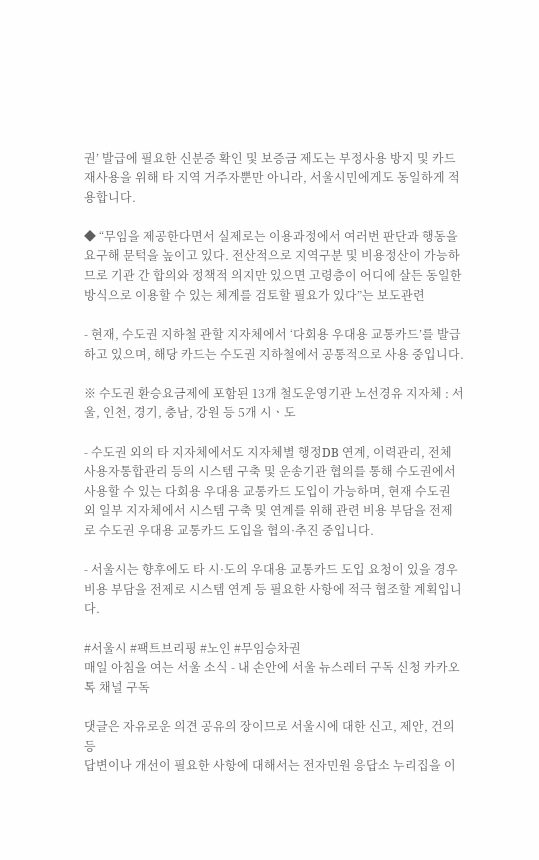권’ 발급에 필요한 신분증 확인 및 보증금 제도는 부정사용 방지 및 카드 재사용을 위해 타 지역 거주자뿐만 아니라, 서울시민에게도 동일하게 적용합니다.

◆ “무임을 제공한다면서 실제로는 이용과정에서 여러번 판단과 행동을 요구해 문턱을 높이고 있다. 전산적으로 지역구분 및 비용정산이 가능하므로 기관 간 합의와 정책적 의지만 있으면 고령층이 어디에 살든 동일한 방식으로 이용할 수 있는 체계를 검토할 필요가 있다”는 보도관련

- 현재, 수도권 지하철 관할 지자체에서 ‘다회용 우대용 교통카드’를 발급하고 있으며, 해당 카드는 수도권 지하철에서 공통적으로 사용 중입니다.

※ 수도권 환승요금제에 포함된 13개 철도운영기관 노선경유 지자체 : 서울, 인천, 경기, 충남, 강원 등 5개 시ㆍ도

- 수도권 외의 타 지자체에서도 지자체별 행정DB 연계, 이력관리, 전체 사용자통합관리 등의 시스템 구축 및 운송기관 협의를 통해 수도권에서 사용할 수 있는 다회용 우대용 교통카드 도입이 가능하며, 현재 수도권 외 일부 지자체에서 시스템 구축 및 연계를 위해 관련 비용 부담을 전제로 수도권 우대용 교통카드 도입을 협의·추진 중입니다.

- 서울시는 향후에도 타 시·도의 우대용 교통카드 도입 요청이 있을 경우 비용 부담을 전제로 시스템 연계 등 필요한 사항에 적극 협조할 계획입니다.

#서울시 #팩트브리핑 #노인 #무임승차권
매일 아침을 여는 서울 소식 - 내 손안에 서울 뉴스레터 구독 신청 카카오톡 채널 구독

댓글은 자유로운 의견 공유의 장이므로 서울시에 대한 신고, 제안, 건의 등
답변이나 개선이 필요한 사항에 대해서는 전자민원 응답소 누리집을 이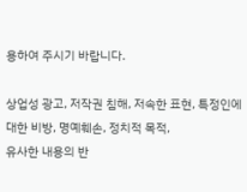용하여 주시기 바랍니다.

상업성 광고, 저작권 침해, 저속한 표현, 특정인에 대한 비방, 명예훼손, 정치적 목적,
유사한 내용의 반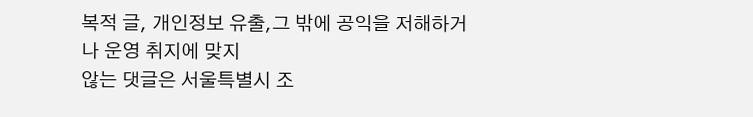복적 글, 개인정보 유출,그 밖에 공익을 저해하거나 운영 취지에 맞지
않는 댓글은 서울특별시 조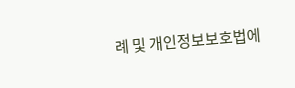례 및 개인정보보호법에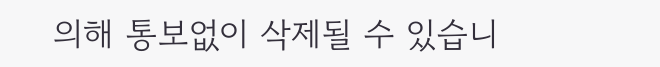의해 통보없이 삭제될 수 있습니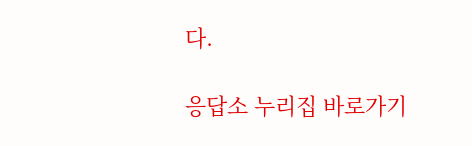다.

응답소 누리집 바로가기